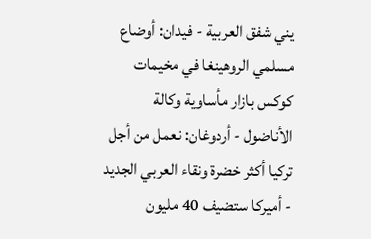يني شفق العربية - فيدان: أوضاع مسلمي الروهينغا في مخيمات كوكس بازار مأساوية وكالة الأناضول - أردوغان: نعمل من أجل تركيا أكثر خضرة ونقاء العربي الجديد - أميركا ستضيف 40 مليون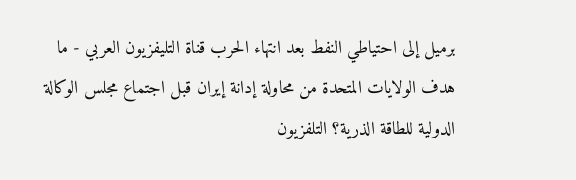برميل إلى احتياطي النفط بعد انتهاء الحرب قناة التليفزيون العربي - ما هدف الولايات المتحدة من محاولة إدانة إيران قبل اجتماع مجلس الوكالة الدولية للطاقة الذرية؟ التلفزيون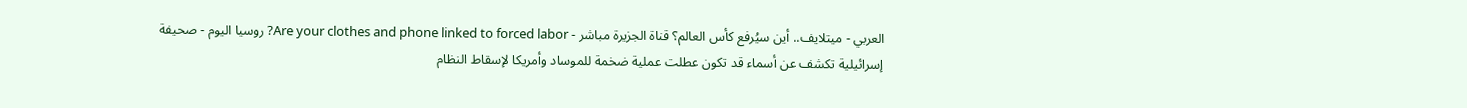العربي - ميتلايف.. أين سيُرفع كأس العالم؟ قناة الجزيرة مباشر - Are your clothes and phone linked to forced labor? روسيا اليوم - صحيفة إسرائيلية تكشف عن أسماء قد تكون عطلت عملية ضخمة للموساد وأمريكا لإسقاط النظام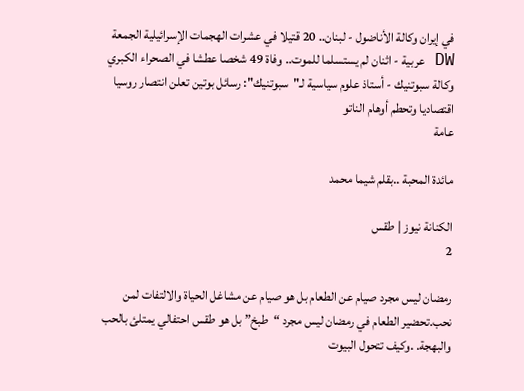في إيران وكالة الأناضول - لبنان.. 20 قتيلا في عشرات الهجمات الإسرائيلية الجمعة DW عربية - اثنان لم يستسلما للموت.. وفاة 49 شخصا عطشا في الصحراء الكبري وكالة سبوتنيك - أستاذ علوم سياسية لـ"سبوتنيك": رسائل بوتين تعلن انتصار روسيا اقتصاديا وتحطم أوهام الناتو
عامة

مائدة المحبة ..بقلم شيما محمد

الكنانة نيوز | طقس
2

رمضان ليس مجرد صيام عن الطعام بل هو صيام عن مشاغل الحياة والالتفات لمن نحب.تحضير الطعام في رمضان ليس مجرد “طبخ” بل هو طقس احتفالي يمتلئ بالحب والبهجة. .وكيف تتحول البيوت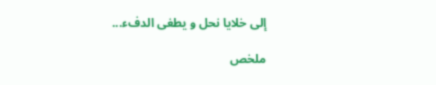إلى خلايا نحل و يطغى الدفء...

ملخص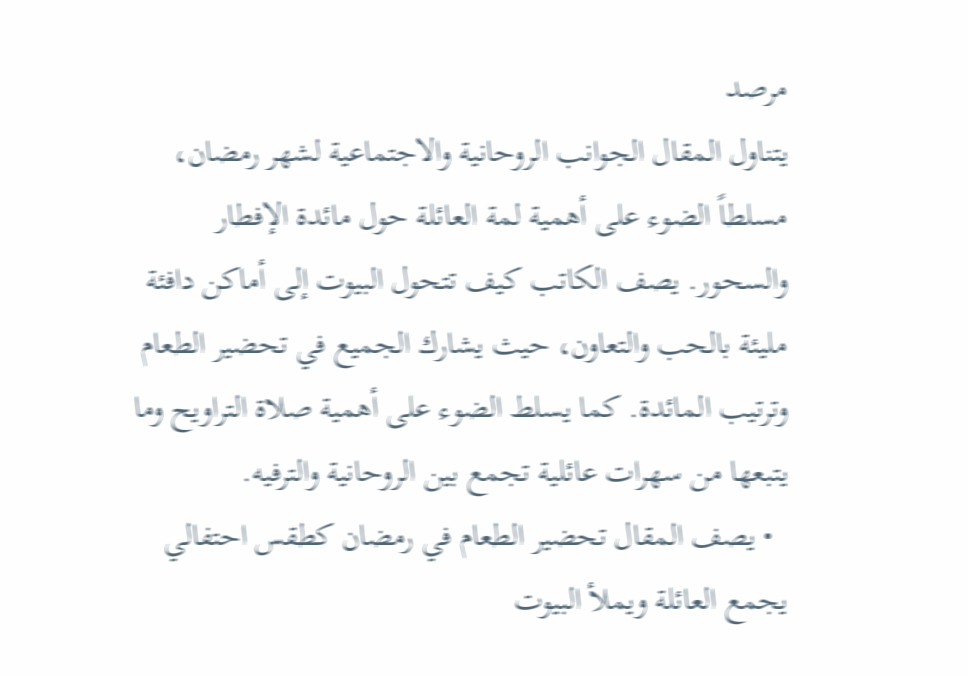مرصد
يتناول المقال الجوانب الروحانية والاجتماعية لشهر رمضان، مسلطاً الضوء على أهمية لمة العائلة حول مائدة الإفطار والسحور. يصف الكاتب كيف تتحول البيوت إلى أماكن دافئة مليئة بالحب والتعاون، حيث يشارك الجميع في تحضير الطعام وترتيب المائدة. كما يسلط الضوء على أهمية صلاة التراويح وما يتبعها من سهرات عائلية تجمع بين الروحانية والترفيه.
  • يصف المقال تحضير الطعام في رمضان كطقس احتفالي يجمع العائلة ويملأ البيوت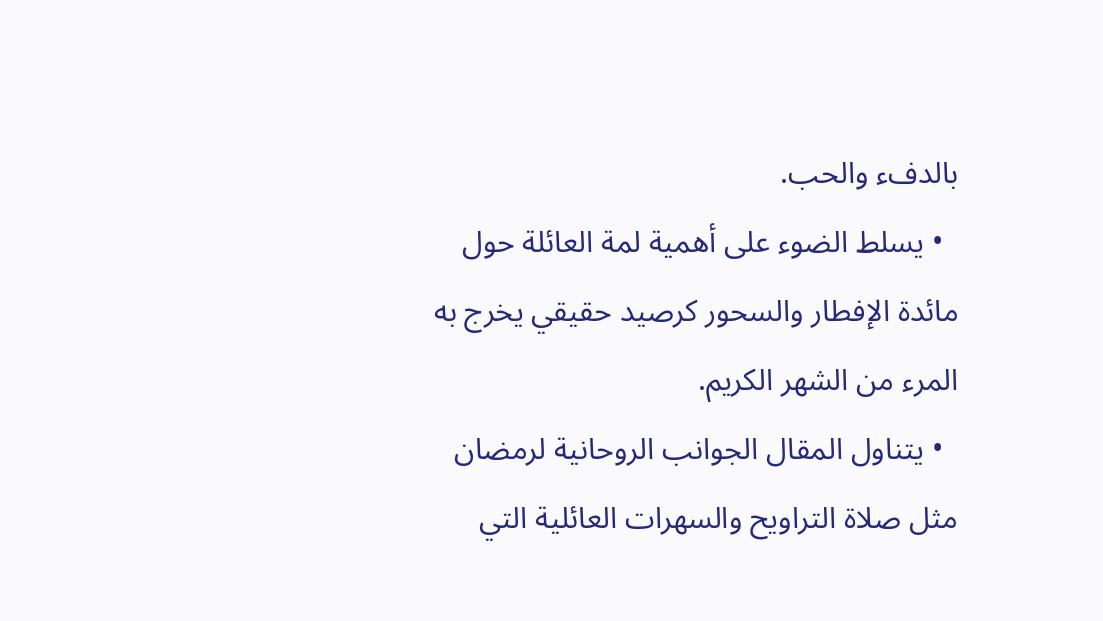بالدفء والحب.
  • يسلط الضوء على أهمية لمة العائلة حول مائدة الإفطار والسحور كرصيد حقيقي يخرج به المرء من الشهر الكريم.
  • يتناول المقال الجوانب الروحانية لرمضان مثل صلاة التراويح والسهرات العائلية التي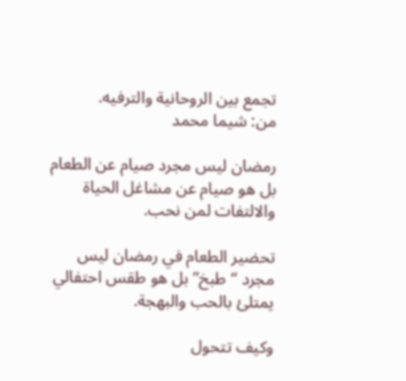تجمع بين الروحانية والترفيه.
من: شيما محمد

رمضان ليس مجرد صيام عن الطعام بل هو صيام عن مشاغل الحياة والالتفات لمن نحب.

تحضير الطعام في رمضان ليس مجرد “طبخ” بل هو طقس احتفالي يمتلئ بالحب والبهجة.

وكيف تتحول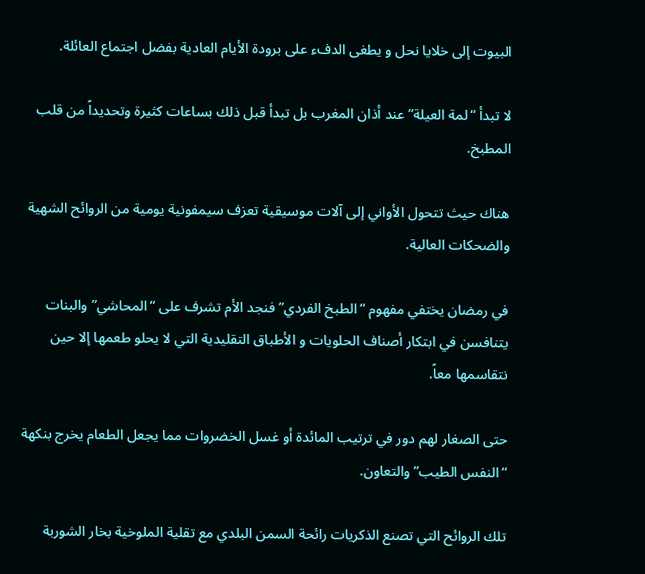البيوت إلى خلايا نحل و يطغى الدفء على برودة الأيام العادية بفضل اجتماع العائلة.

لا تبدأ “لمة العيلة” عند أذان المغرب بل تبدأ قبل ذلك بساعات كثيرة وتحديداً من قلب المطبخ.

هناك حيث تتحول الأواني إلى آلات موسيقية تعزف سيمفونية يومية من الروائح الشهية والضحكات العالية.

في رمضان يختفي مفهوم “الطبخ الفردي” فنجد الأم تشرف على “المحاشي” والبنات يتنافسن في ابتكار أصناف الحلويات و الأطباق التقليدية التي لا يحلو طعمها إلا حين نتقاسمها معاً.

حتى الصغار لهم دور في ترتيب المائدة أو غسل الخضروات مما يجعل الطعام يخرج بنكهة “النفس الطيب” والتعاون.

تلك الروائح التي تصنع الذكريات رائحة السمن البلدي مع تقلية الملوخية بخار الشوربة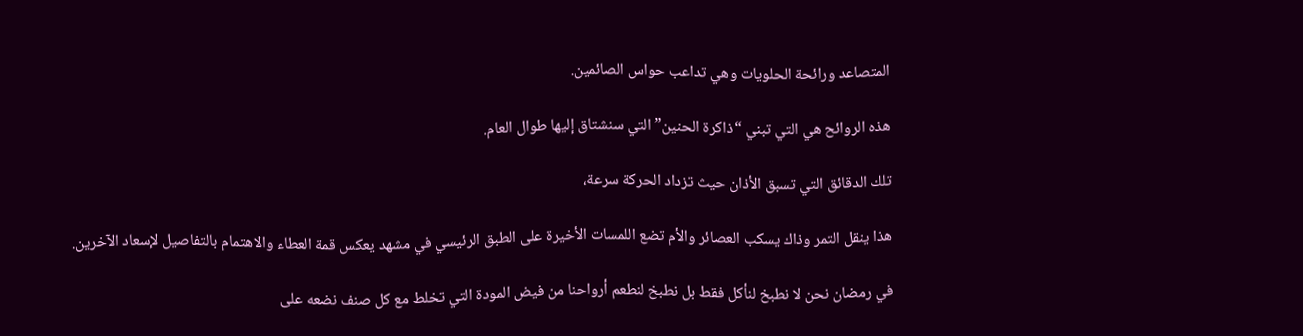المتصاعد ورائحة الحلويات وهي تداعب حواس الصائمين.

هذه الروائح هي التي تبني “ذاكرة الحنين” التي سنشتاق إليها طوال العام.

تلك الدقائق التي تسبق الأذان حيث تزداد الحركة سرعة،

هذا ينقل التمر وذاك يسكب العصائر والأم تضع اللمسات الأخيرة على الطبق الرئيسي في مشهد يعكس قمة العطاء والاهتمام بالتفاصيل لإسعاد الآخرين.

في رمضان نحن لا نطبخ لنأكل فقط بل نطبخ لنطعم أرواحنا من فيض المودة التي تخلط مع كل صنف نضعه على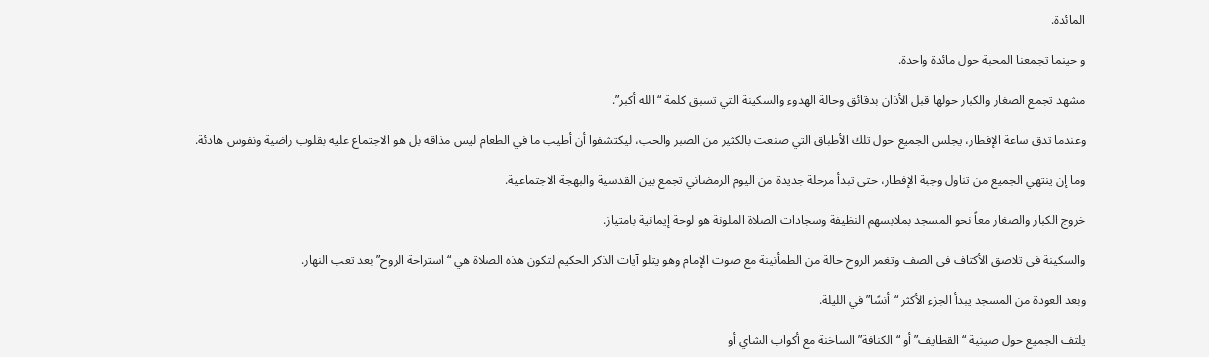المائدة.

و حينما تجمعنا المحبة حول مائدة واحدة.

مشهد تجمع الصغار والكبار حولها قبل الأذان بدقائق وحالة الهدوء والسكينة التي تسبق كلمة “الله أكبر”.

وعندما تدق ساعة الإفطار، يجلس الجميع حول تلك الأطباق التي صنعت بالكثير من الصبر والحب، ليكتشفوا أن أطيب ما في الطعام ليس مذاقه بل هو الاجتماع عليه بقلوب راضية ونفوس هادئة.

وما إن ينتهي الجميع من تناول وجبة الإفطار، حتى تبدأ مرحلة جديدة من اليوم الرمضاني تجمع بين القدسية والبهجة الاجتماعية.

خروج الكبار والصغار معاً نحو المسجد بملابسهم النظيفة وسجادات الصلاة الملونة هو لوحة إيمانية بامتياز.

والسكينة فى تلاصق الأكتاف فى الصف وتغمر الروح حالة من الطمأنينة مع صوت الإمام وهو يتلو آيات الذكر الحكيم لتكون هذه الصلاة هي “استراحة الروح” بعد تعب النهار.

وبعد العودة من المسجد يبدأ الجزء الأكثر “أنسًا” في الليلة.

يلتف الجميع حول صينية “القطايف” أو “الكنافة” الساخنة مع أكواب الشاي أو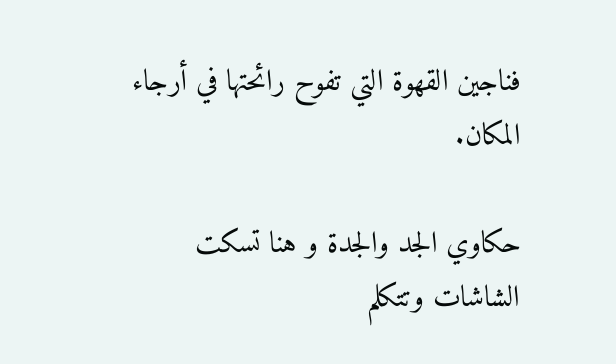فناجين القهوة التي تفوح رائحتها في أرجاء المكان.

حكاوي الجد والجدة و هنا تسكت الشاشات وتتكلم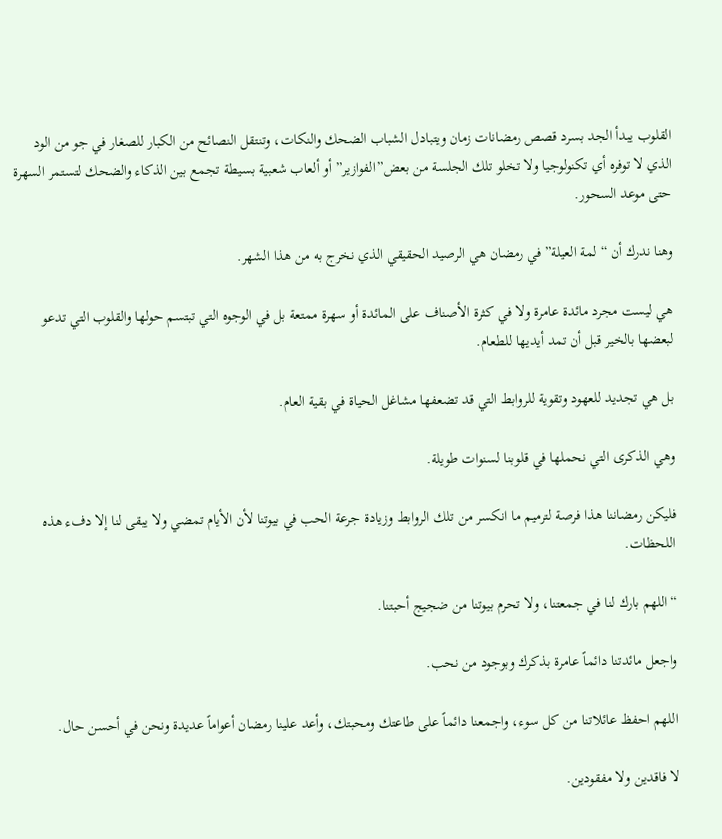القلوب يبدأ الجد بسرد قصص رمضانات زمان ويتبادل الشباب الضحك والنكات، وتنتقل النصائح من الكبار للصغار في جو من الود الذي لا توفره أي تكنولوجيا ولا تخلو تلك الجلسة من بعض”الفوازير” أو ألعاب شعبية بسيطة تجمع بين الذكاء والضحك لتستمر السهرة حتى موعد السحور.

وهنا ندرك أن “لمة العيلة” في رمضان هي الرصيد الحقيقي الذي نخرج به من هذا الشهر.

هي ليست مجرد مائدة عامرة ولا في كثرة الأصناف على المائدة أو سهرة ممتعة بل في الوجوه التي تبتسم حولها والقلوب التي تدعو لبعضها بالخير قبل أن تمد أيديها للطعام.

بل هي تجديد للعهود وتقوية للروابط التي قد تضعفها مشاغل الحياة في بقية العام.

وهي الذكرى التي نحملها في قلوبنا لسنوات طويلة.

فليكن رمضاننا هذا فرصة لترميم ما انكسر من تلك الروابط وزيادة جرعة الحب في بيوتنا لأن الأيام تمضي ولا يبقى لنا إلا دفء هذه اللحظات.

“اللهم بارك لنا في جمعتنا، ولا تحرم بيوتنا من ضجيج أحبتنا.

واجعل مائدتنا دائماً عامرة بذكرك وبوجود من نحب.

اللهم احفظ عائلاتنا من كل سوء، واجمعنا دائماً على طاعتك ومحبتك، وأعد علينا رمضان أعواماً عديدة ونحن في أحسن حال.

لا فاقدين ولا مفقودين.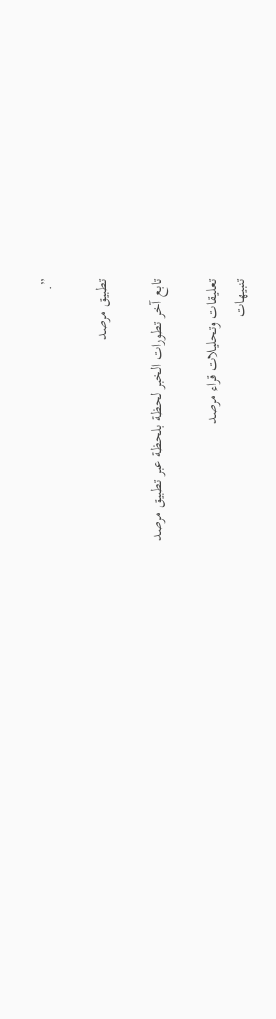”.

تطبيق مرصد

تابع آخر تطورات الخبر لحظة بلحظة عبر تطبيق مرصد

تعليقات وتحليلات قراء مرصد
تنبيهات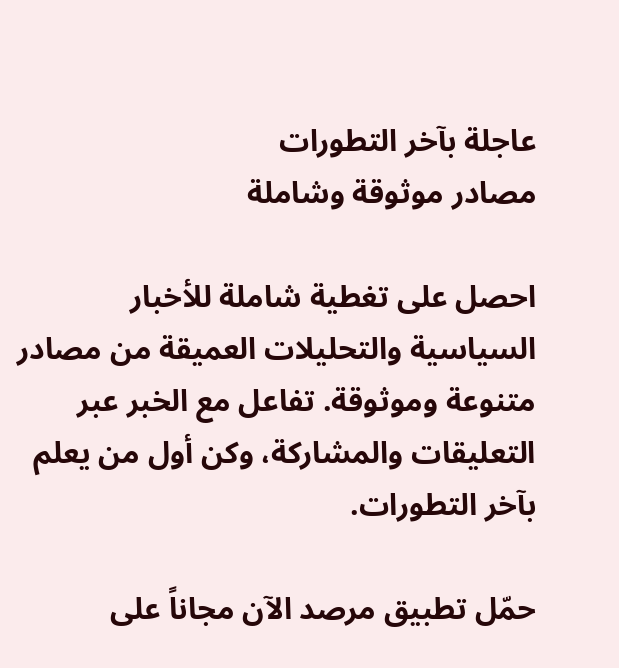عاجلة بآخر التطورات
مصادر موثوقة وشاملة

احصل على تغطية شاملة للأخبار السياسية والتحليلات العميقة من مصادر متنوعة وموثوقة. تفاعل مع الخبر عبر التعليقات والمشاركة، وكن أول من يعلم بآخر التطورات.

حمّل تطبيق مرصد الآن مجاناً على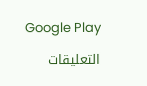Google Play

التعليقات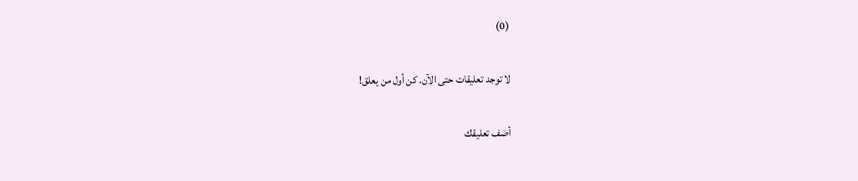(0)

لا توجد تعليقات حتى الآن. كن أول من يعلق!

أضف تعليقك